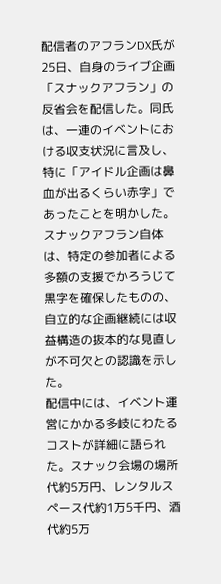配信者のアフランDX氏が25日、自身のライブ企画「スナックアフラン」の反省会を配信した。同氏は、一連のイベントにおける収支状況に言及し、特に「アイドル企画は鼻血が出るくらい赤字」であったことを明かした。スナックアフラン自体は、特定の参加者による多額の支援でかろうじて黒字を確保したものの、自立的な企画継続には収益構造の抜本的な見直しが不可欠との認識を示した。
配信中には、イベント運営にかかる多岐にわたるコストが詳細に語られた。スナック会場の場所代約5万円、レンタルスペース代約1万5千円、酒代約5万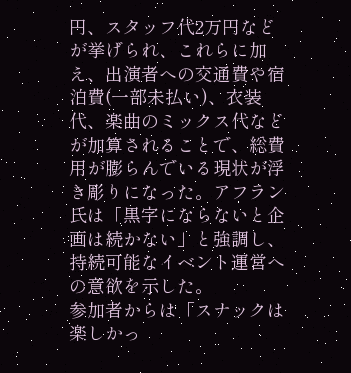円、スタッフ代2万円などが挙げられ、これらに加え、出演者への交通費や宿泊費(一部未払い)、衣装代、楽曲のミックス代などが加算されることで、総費用が膨らんでいる現状が浮き彫りになった。アフラン氏は「黒字にならないと企画は続かない」と強調し、持続可能なイベント運営への意欲を示した。
参加者からは「スナックは楽しかっ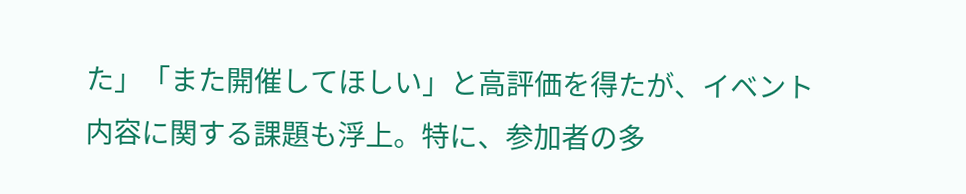た」「また開催してほしい」と高評価を得たが、イベント内容に関する課題も浮上。特に、参加者の多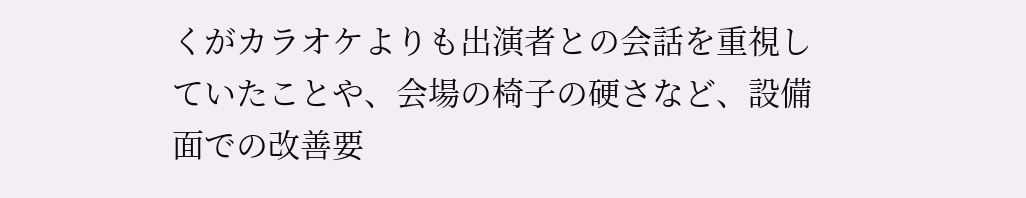くがカラオケよりも出演者との会話を重視していたことや、会場の椅子の硬さなど、設備面での改善要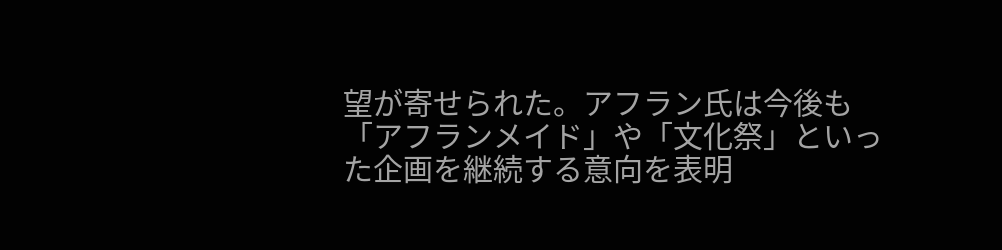望が寄せられた。アフラン氏は今後も「アフランメイド」や「文化祭」といった企画を継続する意向を表明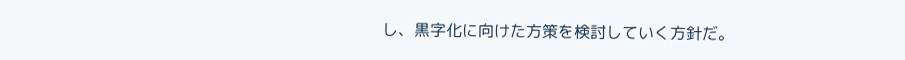し、黒字化に向けた方策を検討していく方針だ。